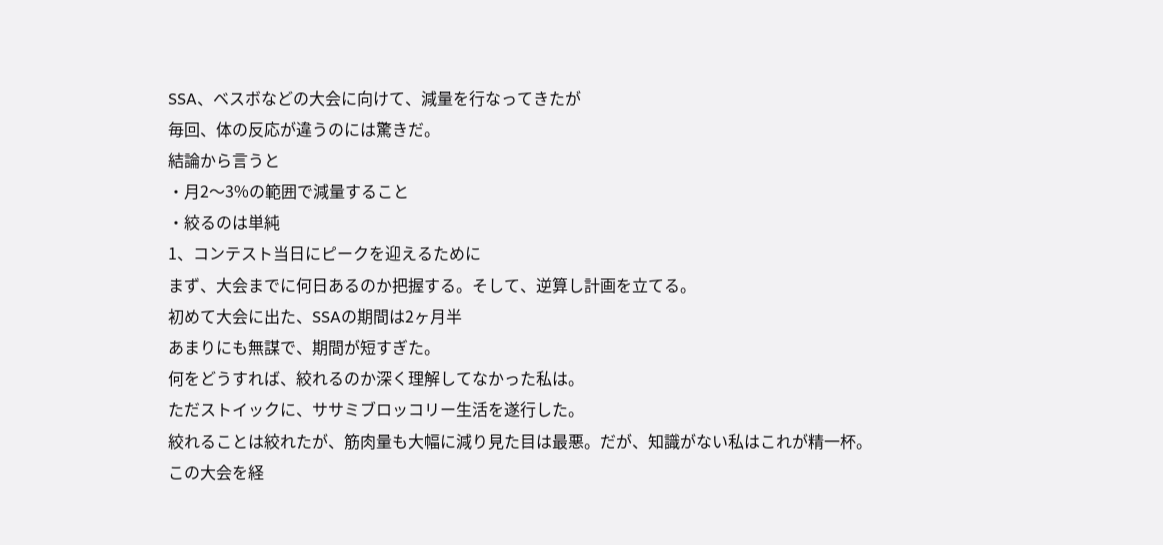SSA、ベスボなどの大会に向けて、減量を行なってきたが
毎回、体の反応が違うのには驚きだ。
結論から言うと
・月2〜3%の範囲で減量すること
・絞るのは単純
1、コンテスト当日にピークを迎えるために
まず、大会までに何日あるのか把握する。そして、逆算し計画を立てる。
初めて大会に出た、SSAの期間は2ヶ月半
あまりにも無謀で、期間が短すぎた。
何をどうすれば、絞れるのか深く理解してなかった私は。
ただストイックに、ササミブロッコリー生活を遂行した。
絞れることは絞れたが、筋肉量も大幅に減り見た目は最悪。だが、知識がない私はこれが精一杯。
この大会を経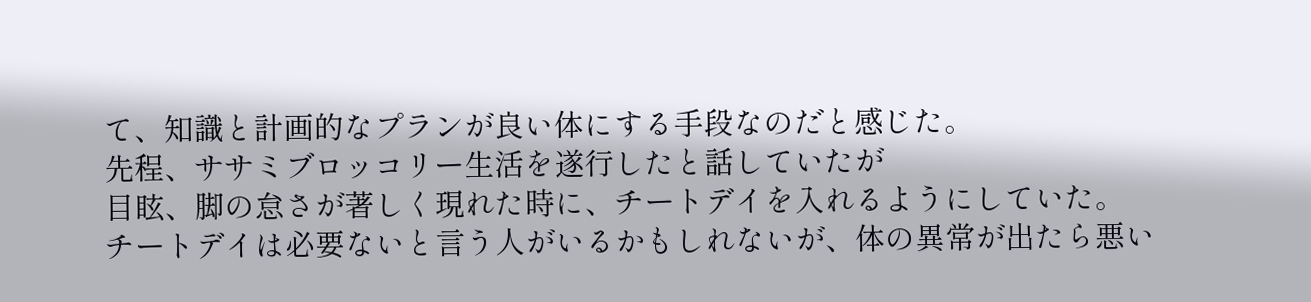て、知識と計画的なプランが良い体にする手段なのだと感じた。
先程、ササミブロッコリー生活を遂行したと話していたが
目眩、脚の怠さが著しく現れた時に、チートデイを入れるようにしていた。
チートデイは必要ないと言う人がいるかもしれないが、体の異常が出たら悪い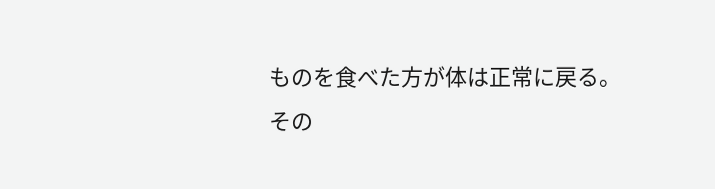ものを食べた方が体は正常に戻る。
その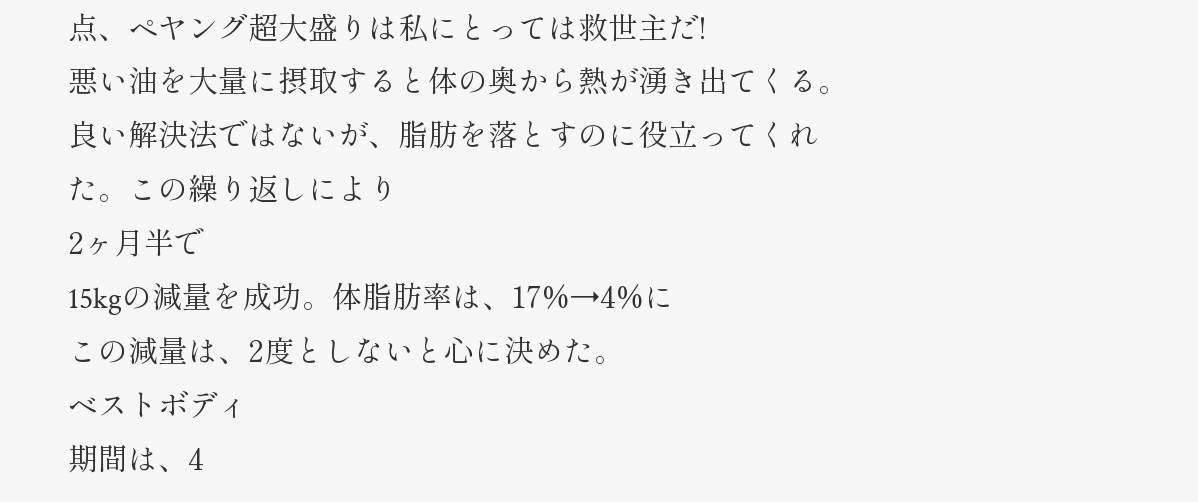点、ペヤング超大盛りは私にとっては救世主だ!
悪い油を大量に摂取すると体の奥から熱が湧き出てくる。良い解決法ではないが、脂肪を落とすのに役立ってくれた。この繰り返しにより
2ヶ月半で
15kgの減量を成功。体脂肪率は、17%→4%に
この減量は、2度としないと心に決めた。
ベストボディ
期間は、4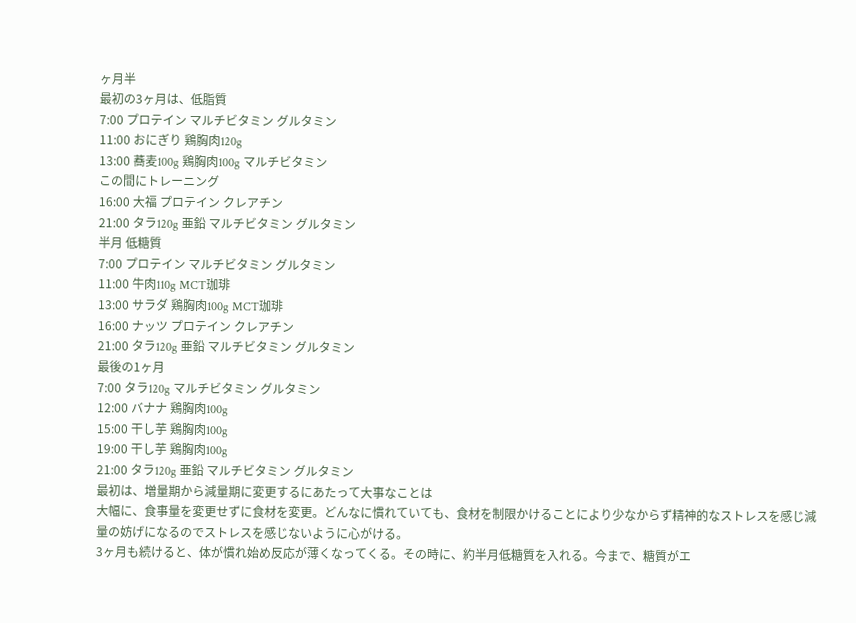ヶ月半
最初の3ヶ月は、低脂質
7:00 プロテイン マルチビタミン グルタミン
11:00 おにぎり 鶏胸肉120g
13:00 蕎麦100g 鶏胸肉100g マルチビタミン
この間にトレーニング
16:00 大福 プロテイン クレアチン
21:00 タラ120g 亜鉛 マルチビタミン グルタミン
半月 低糖質
7:00 プロテイン マルチビタミン グルタミン
11:00 牛肉110g MCT珈琲
13:00 サラダ 鶏胸肉100g MCT珈琲
16:00 ナッツ プロテイン クレアチン
21:00 タラ120g 亜鉛 マルチビタミン グルタミン
最後の1ヶ月
7:00 タラ120g マルチビタミン グルタミン
12:00 バナナ 鶏胸肉100g
15:00 干し芋 鶏胸肉100g
19:00 干し芋 鶏胸肉100g
21:00 タラ120g 亜鉛 マルチビタミン グルタミン
最初は、増量期から減量期に変更するにあたって大事なことは
大幅に、食事量を変更せずに食材を変更。どんなに慣れていても、食材を制限かけることにより少なからず精神的なストレスを感じ減量の妨げになるのでストレスを感じないように心がける。
3ヶ月も続けると、体が慣れ始め反応が薄くなってくる。その時に、約半月低糖質を入れる。今まで、糖質がエ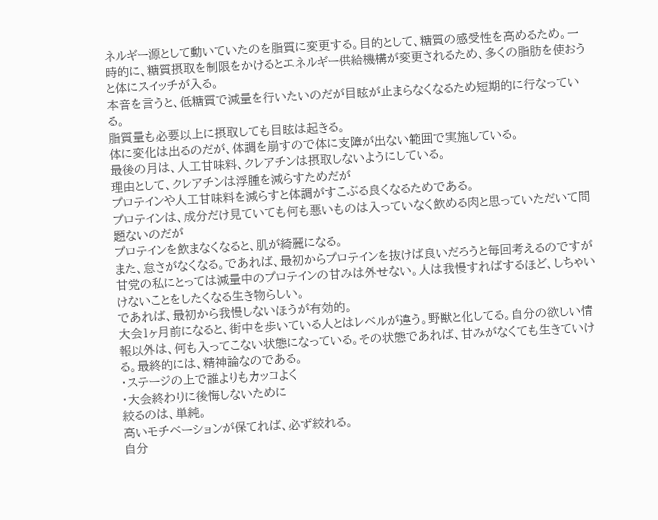ネルギー源として動いていたのを脂質に変更する。目的として、糖質の感受性を高めるため。一時的に、糖質摂取を制限をかけるとエネルギー供給機構が変更されるため、多くの脂肪を使おうと体にスイッチが入る。
本音を言うと、低糖質で減量を行いたいのだが目眩が止まらなくなるため短期的に行なっている。
脂質量も必要以上に摂取しても目眩は起きる。
体に変化は出るのだが、体調を崩すので体に支障が出ない範囲で実施している。
最後の月は、人工甘味料、クレアチンは摂取しないようにしている。
理由として、クレアチンは浮腫を減らすためだが
プロテインや人工甘味料を減らすと体調がすこぶる良くなるためである。
プロテインは、成分だけ見ていても何も悪いものは入っていなく飲める肉と思っていただいて問題ないのだが
プロテインを飲まなくなると、肌が綺麗になる。
また、怠さがなくなる。であれば、最初からプロテインを抜けば良いだろうと毎回考えるのですが
甘党の私にとっては減量中のプロテインの甘みは外せない。人は我慢すればするほど、しちゃいけないことをしたくなる生き物らしい。
であれば、最初から我慢しないほうが有効的。
大会1ヶ月前になると、街中を歩いている人とはレベルが違う。野獣と化してる。自分の欲しい情報以外は、何も入ってこない状態になっている。その状態であれば、甘みがなくても生きていける。最終的には、精神論なのである。
・ステージの上で誰よりもカッコよく
・大会終わりに後悔しないために
絞るのは、単純。
高いモチベーションが保てれば、必ず絞れる。
自分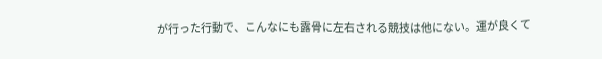が行った行動で、こんなにも露骨に左右される競技は他にない。運が良くて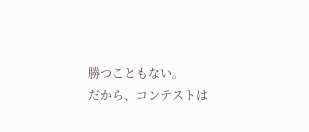勝つこともない。
だから、コンテストは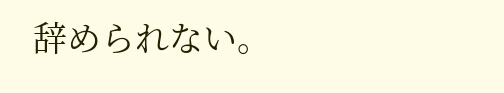辞められない。